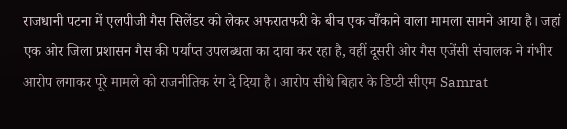राजधानी पटना में एलपीजी गैस सिलेंडर को लेकर अफरातफरी के बीच एक चौंकाने वाला मामला सामने आया है। जहां एक ओर जिला प्रशासन गैस की पर्याप्त उपलब्धता का दावा कर रहा है, वहीं दूसरी ओर गैस एजेंसी संचालक ने गंभीर आरोप लगाकर पूरे मामले को राजनीतिक रंग दे दिया है। आरोप सीधे बिहार के डिप्टी सीएम Samrat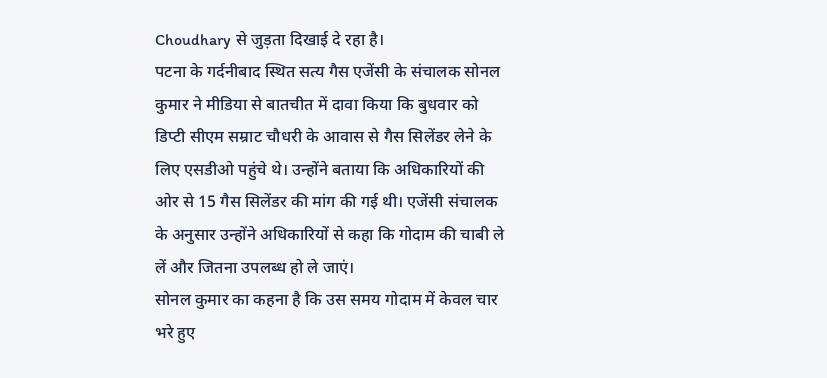Choudhary से जुड़ता दिखाई दे रहा है।
पटना के गर्दनीबाद स्थित सत्य गैस एजेंसी के संचालक सोनल कुमार ने मीडिया से बातचीत में दावा किया कि बुधवार को डिप्टी सीएम सम्राट चौधरी के आवास से गैस सिलेंडर लेने के लिए एसडीओ पहुंचे थे। उन्होंने बताया कि अधिकारियों की ओर से 15 गैस सिलेंडर की मांग की गई थी। एजेंसी संचालक के अनुसार उन्होंने अधिकारियों से कहा कि गोदाम की चाबी ले लें और जितना उपलब्ध हो ले जाएं।
सोनल कुमार का कहना है कि उस समय गोदाम में केवल चार भरे हुए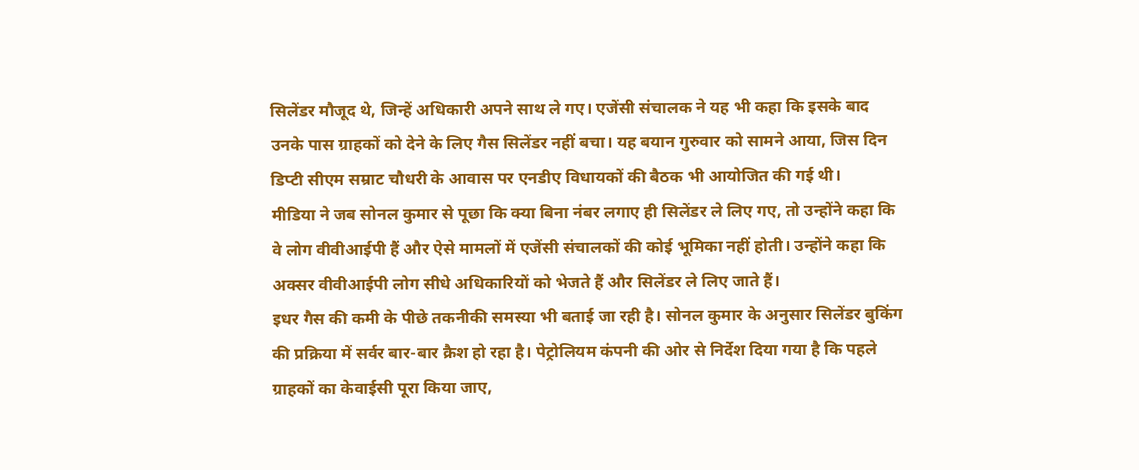सिलेंडर मौजूद थे, जिन्हें अधिकारी अपने साथ ले गए। एजेंसी संचालक ने यह भी कहा कि इसके बाद उनके पास ग्राहकों को देने के लिए गैस सिलेंडर नहीं बचा। यह बयान गुरुवार को सामने आया, जिस दिन डिप्टी सीएम सम्राट चौधरी के आवास पर एनडीए विधायकों की बैठक भी आयोजित की गई थी।
मीडिया ने जब सोनल कुमार से पूछा कि क्या बिना नंबर लगाए ही सिलेंडर ले लिए गए, तो उन्होंने कहा कि वे लोग वीवीआईपी हैं और ऐसे मामलों में एजेंसी संचालकों की कोई भूमिका नहीं होती। उन्होंने कहा कि अक्सर वीवीआईपी लोग सीधे अधिकारियों को भेजते हैं और सिलेंडर ले लिए जाते हैं।
इधर गैस की कमी के पीछे तकनीकी समस्या भी बताई जा रही है। सोनल कुमार के अनुसार सिलेंडर बुकिंग की प्रक्रिया में सर्वर बार-बार क्रैश हो रहा है। पेट्रोलियम कंपनी की ओर से निर्देश दिया गया है कि पहले ग्राहकों का केवाईसी पूरा किया जाए,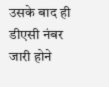उसके बाद ही डीएसी नंबर जारी होने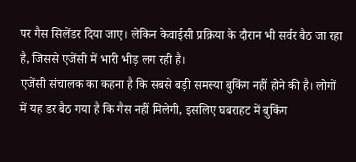पर गैस सिलेंडर दिया जाए। लेकिन केवाईसी प्रक्रिया के दौरान भी सर्वर बैठ जा रहा है, जिससे एजेंसी में भारी भीड़ लग रही है।
एजेंसी संचालक का कहना है कि सबसे बड़ी समस्या बुकिंग नहीं होने की है। लोगों में यह डर बैठ गया है कि गैस नहीं मिलेगी, इसलिए घबराहट में बुकिंग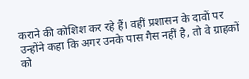कराने की कोशिश कर रहे हैं। वहीं प्रशासन के दावों पर उन्होंने कहा कि अगर उनके पास गैस नहीं है, तो वे ग्राहकों को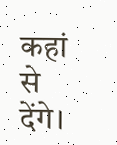कहां से देंगे।